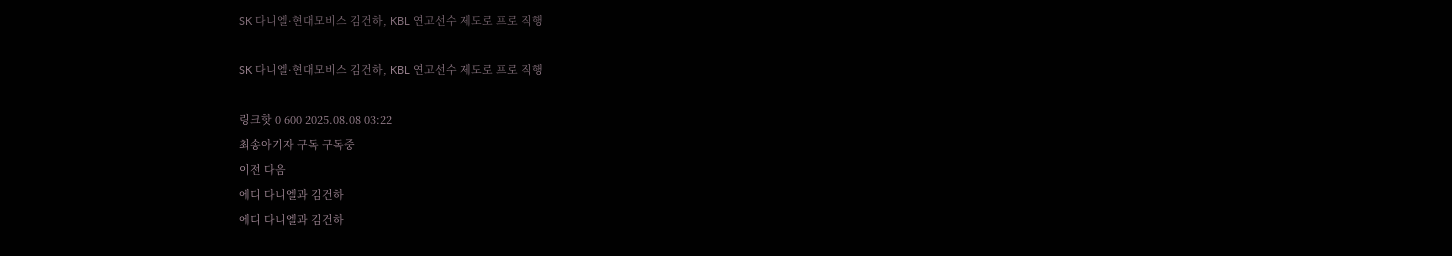SK 다니엘·현대모비스 김건하, KBL 연고선수 제도로 프로 직행

SK 다니엘·현대모비스 김건하, KBL 연고선수 제도로 프로 직행

링크핫 0 600 2025.08.08 03:22
최송아기자 구독 구독중
이전 다음
에디 다니엘과 김건하
에디 다니엘과 김건하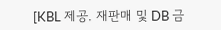[KBL 제공. 재판매 및 DB 금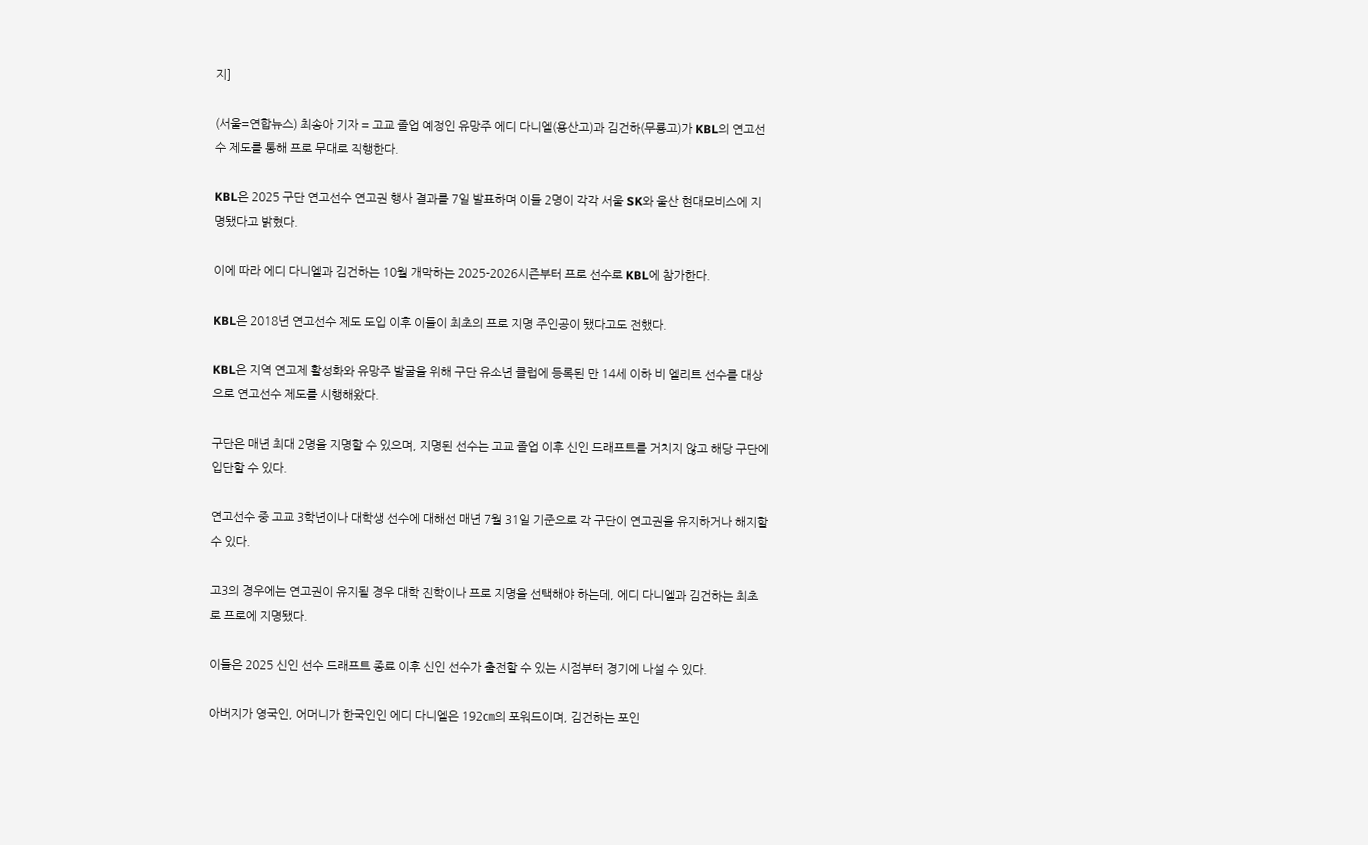지]

(서울=연합뉴스) 최송아 기자 = 고교 졸업 예정인 유망주 에디 다니엘(용산고)과 김건하(무룡고)가 KBL의 연고선수 제도를 통해 프로 무대로 직행한다.

KBL은 2025 구단 연고선수 연고권 행사 결과를 7일 발표하며 이들 2명이 각각 서울 SK와 울산 현대모비스에 지명됐다고 밝혔다.

이에 따라 에디 다니엘과 김건하는 10월 개막하는 2025-2026시즌부터 프로 선수로 KBL에 참가한다.

KBL은 2018년 연고선수 제도 도입 이후 이들이 최초의 프로 지명 주인공이 됐다고도 전했다.

KBL은 지역 연고제 활성화와 유망주 발굴을 위해 구단 유소년 클럽에 등록된 만 14세 이하 비 엘리트 선수를 대상으로 연고선수 제도를 시행해왔다.

구단은 매년 최대 2명을 지명할 수 있으며, 지명된 선수는 고교 졸업 이후 신인 드래프트를 거치지 않고 해당 구단에 입단할 수 있다.

연고선수 중 고교 3학년이나 대학생 선수에 대해선 매년 7월 31일 기준으로 각 구단이 연고권을 유지하거나 해지할 수 있다.

고3의 경우에는 연고권이 유지될 경우 대학 진학이나 프로 지명을 선택해야 하는데, 에디 다니엘과 김건하는 최초로 프로에 지명됐다.

이들은 2025 신인 선수 드래프트 종료 이후 신인 선수가 출전할 수 있는 시점부터 경기에 나설 수 있다.

아버지가 영국인, 어머니가 한국인인 에디 다니엘은 192㎝의 포워드이며, 김건하는 포인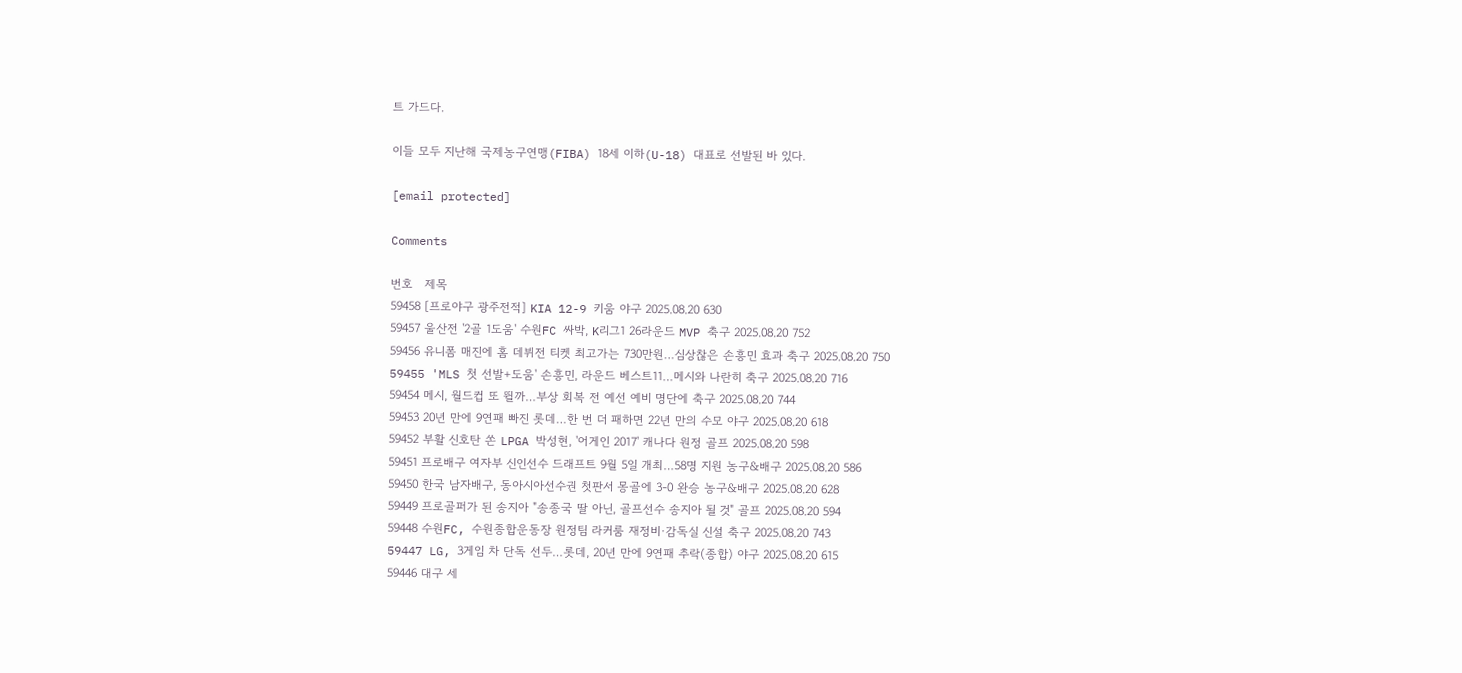트 가드다.

이들 모두 지난해 국제농구연맹(FIBA) 18세 이하(U-18) 대표로 선발된 바 있다.

[email protected]

Comments

번호   제목
59458 [프로야구 광주전적] KIA 12-9 키움 야구 2025.08.20 630
59457 울산전 '2골 1도움' 수원FC 싸박, K리그1 26라운드 MVP 축구 2025.08.20 752
59456 유니폼 매진에 홈 데뷔전 티켓 최고가는 730만원…심상찮은 손흥민 효과 축구 2025.08.20 750
59455 'MLS 첫 선발+도움' 손흥민, 라운드 베스트11…메시와 나란히 축구 2025.08.20 716
59454 메시, 월드컵 또 뛸까…부상 회복 전 예선 예비 명단에 축구 2025.08.20 744
59453 20년 만에 9연패 빠진 롯데…한 번 더 패하면 22년 만의 수모 야구 2025.08.20 618
59452 부활 신호탄 쏜 LPGA 박성현, '어게인 2017' 캐나다 원정 골프 2025.08.20 598
59451 프로배구 여자부 신인선수 드래프트 9월 5일 개최…58명 지원 농구&배구 2025.08.20 586
59450 한국 남자배구, 동아시아선수권 첫판서 몽골에 3-0 완승 농구&배구 2025.08.20 628
59449 프로골퍼가 된 송지아 "송종국 딸 아닌, 골프선수 송지아 될 것" 골프 2025.08.20 594
59448 수원FC, 수원종합운동장 원정팀 라커룸 재정비·감독실 신설 축구 2025.08.20 743
59447 LG, 3게임 차 단독 선두…롯데, 20년 만에 9연패 추락(종합) 야구 2025.08.20 615
59446 대구 세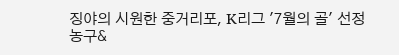징야의 시원한 중거리포, K리그 '7월의 골' 선정 농구&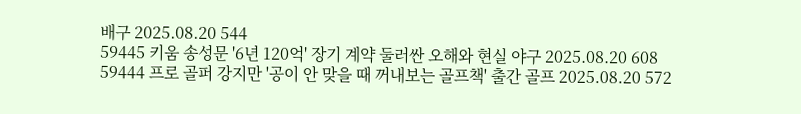배구 2025.08.20 544
59445 키움 송성문 '6년 120억' 장기 계약 둘러싼 오해와 현실 야구 2025.08.20 608
59444 프로 골퍼 강지만 '공이 안 맞을 때 꺼내보는 골프책' 출간 골프 2025.08.20 572